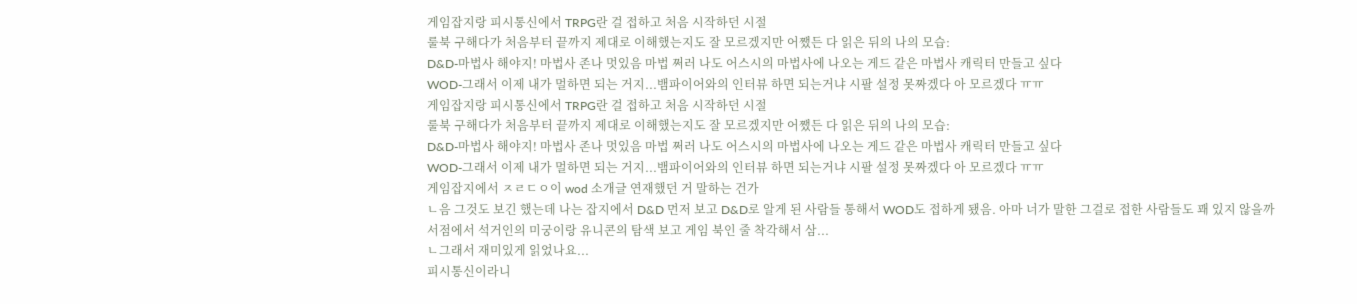게임잡지랑 피시통신에서 TRPG란 걸 접하고 처음 시작하던 시절
룰북 구해다가 처음부터 끝까지 제대로 이해했는지도 잘 모르겠지만 어쨌든 다 읽은 뒤의 나의 모습:
D&D-마법사 해야지! 마법사 존나 멋있음 마법 쩌러 나도 어스시의 마법사에 나오는 게드 같은 마법사 캐릭터 만들고 싶다
WOD-그래서 이제 내가 멀하면 되는 거지...뱀파이어와의 인터뷰 하면 되는거냐 시팔 설정 못짜겠다 아 모르겠다 ㅠㅠ
게임잡지랑 피시통신에서 TRPG란 걸 접하고 처음 시작하던 시절
룰북 구해다가 처음부터 끝까지 제대로 이해했는지도 잘 모르겠지만 어쨌든 다 읽은 뒤의 나의 모습:
D&D-마법사 해야지! 마법사 존나 멋있음 마법 쩌러 나도 어스시의 마법사에 나오는 게드 같은 마법사 캐릭터 만들고 싶다
WOD-그래서 이제 내가 멀하면 되는 거지...뱀파이어와의 인터뷰 하면 되는거냐 시팔 설정 못짜겠다 아 모르겠다 ㅠㅠ
게임잡지에서 ㅈㄹㄷㅇ이 wod 소개글 연재했던 거 말하는 건가
ㄴ음 그것도 보긴 했는데 나는 잡지에서 D&D 먼저 보고 D&D로 알게 된 사람들 통해서 WOD도 접하게 됐음. 아마 너가 말한 그걸로 접한 사람들도 꽤 있지 않을까
서점에서 석거인의 미궁이랑 유니콘의 탐색 보고 게임 북인 줄 착각해서 삼...
ㄴ그래서 재미있게 읽었나요...
피시통신이라니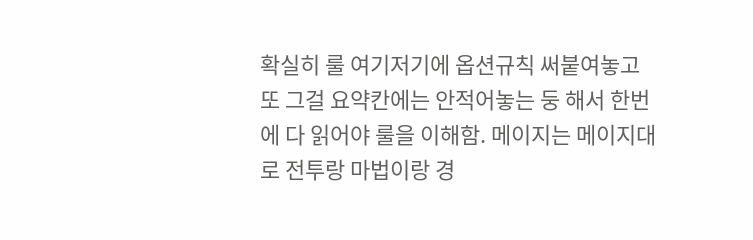확실히 룰 여기저기에 옵션규칙 써붙여놓고 또 그걸 요약칸에는 안적어놓는 둥 해서 한번에 다 읽어야 룰을 이해함. 메이지는 메이지대로 전투랑 마법이랑 경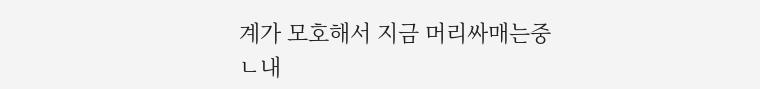계가 모호해서 지금 머리싸매는중
ㄴ내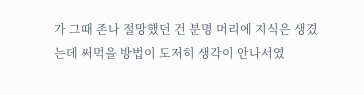가 그때 존나 절망했던 건 분명 머리에 지식은 생겼는데 써먹을 방법이 도저히 생각이 안나서였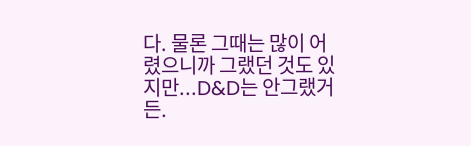다. 물론 그때는 많이 어렸으니까 그랬던 것도 있지만...D&D는 안그랬거든.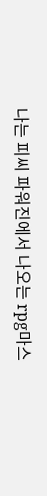나는 피씨 파워진에서 나오는 rpg마스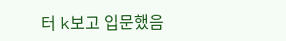터 k보고 입문했음